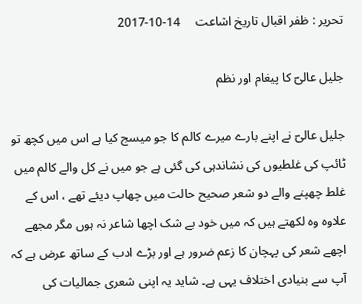تحریر : ظفر اقبال تاریخ اشاعت     14-10-2017

جلیل عالیؔ کا پیغام اور نظم

جلیل عالیؔ نے اپنے بارے میرے کالم کا جو میسج کیا ہے اس میں کچھ تو ٹائپ کی غلطیوں کی نشاندہی کی گئی ہے جو میں نے کل والے کالم میں غلط چھپنے والے دو شعر صحیح حالت میں چھاپ دیئے تھے ، اس کے علاوہ وہ لکھتے ہیں کہ میں خود بے شک اچھا شاعر نہ ہوں مگر مجھے اچھے شعر کی پہچان کا زعم ضرور ہے اور بڑے ادب کے ساتھ عرض ہے کہ آپ سے بنیادی اختلاف یہی ہے۔ شاید یہ اپنی شعری جمالیات کی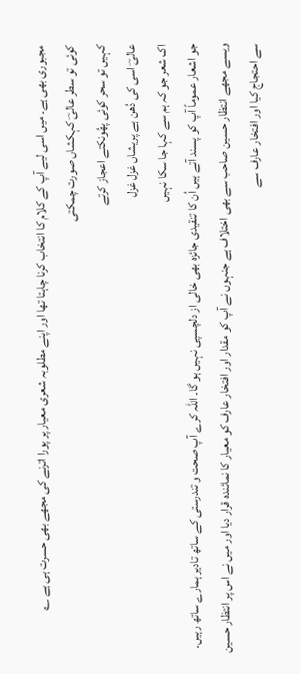مجبوری بھی ہے۔ میں اسی لیے آپ کے کلام کا انتخاب کرنا چاہتا تھا اور اپنے مطلوبہ شعری معیار پر پورا اترنے کی مجھے بھی حسرت ہی ہے ؎
کوئی تو سطر عالیؔ کہکشاں صورت چمکتی
کہیں تو سحر کوئی پھُونکتے اعجاز کرتے
عالیؔ اسی کی دُھن ہے پریشاں غزل غزل
اک شعر جو کہ ہم سے کہا جا سکا نہیں
جو اشعار عموماً آپ کو پسند آتے ہیں اُن کا تنقیدی جائزہ بھی خالی از دلچسپی نہیں ہو گا۔ اللہ کرے آپ صحت و تندرستی کے ساتھ تادیر ہمارے ساتھ رہیں۔ ویسے مجھے انتظار حسین صاحب سے بھی اختلاف ہے جنہوں نے آپ کو مقدار اور افتخار عارف کو معیار کا نمائندہ قرار دیا اور میں نے اس پر انتظار حسین سے احتجاج کیا اور افتخار عارف سے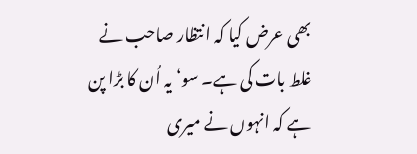بھی عرض کیا کہ انتظار صاحب نے غلط بات کی ہے۔ سو‘ یہ اُن کا بڑا پن ہے کہ انہوں نے میری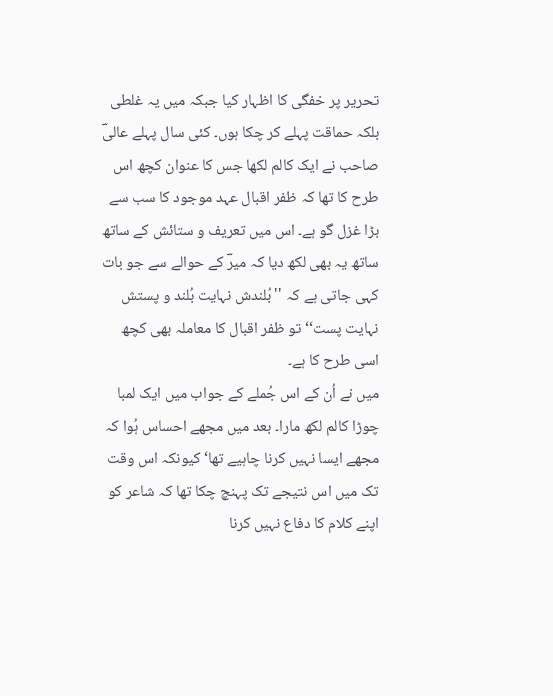تحریر پر خفگی کا اظہار کیا جبکہ میں یہ غلطی بلکہ حماقت پہلے کر چکا ہوں۔ کئی سال پہلے عالیؔ صاحب نے ایک کالم لکھا جس کا عنوان کچھ اس طرح کا تھا کہ ظفر اقبال عہد موجود کا سب سے بڑا غزل گو ہے۔ اس میں تعریف و ستائش کے ساتھ ساتھ یہ بھی لکھ دیا کہ میرؔ کے حوالے سے جو بات کہی جاتی ہے کہ ''بُلندش نہایت بُلند و پستش نہایت پست‘‘ تو ظفر اقبال کا معاملہ بھی کچھ اسی طرح کا ہے۔
میں نے اُن کے اس جُملے کے جواب میں ایک لمبا چوڑا کالم لکھ مارا۔ بعد میں مجھے احساس ہُوا کہ مجھے ایسا نہیں کرنا چاہیے تھا‘ کیونکہ اس وقت تک میں اس نتیجے تک پہنچ چکا تھا کہ شاعر کو اپنے کلام کا دفاع نہیں کرنا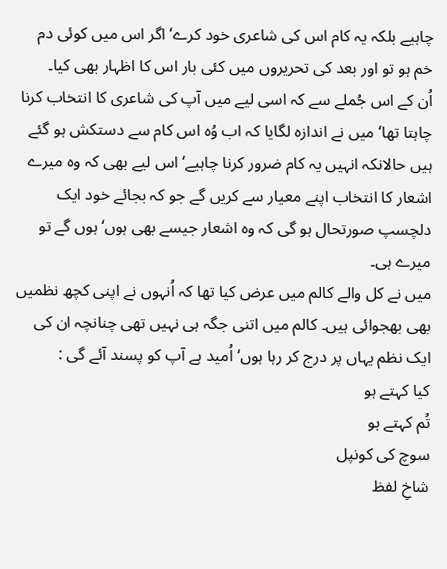چاہیے بلکہ یہ کام اس کی شاعری خود کرے‘ اگر اس میں کوئی دم خم ہو تو اور بعد کی تحریروں میں کئی بار اس کا اظہار بھی کیا۔
اُن کے اس جُملے سے کہ اسی لیے میں آپ کی شاعری کا انتخاب کرنا چاہتا تھا‘ میں نے اندازہ لگایا کہ اب وُہ اس کام سے دستکش ہو گئے ہیں حالانکہ انہیں یہ کام ضرور کرنا چاہیے‘ اس لیے بھی کہ وہ میرے اشعار کا انتخاب اپنے معیار سے کریں گے جو کہ بجائے خود ایک دلچسپ صورتحال ہو گی کہ وہ اشعار جیسے بھی ہوں‘ ہوں گے تو میرے ہی۔
میں نے کل والے کالم میں عرض کیا تھا کہ اُنہوں نے اپنی کچھ نظمیں بھی بھجوائی ہیں۔ کالم میں اتنی جگہ ہی نہیں تھی چنانچہ ان کی ایک نظم یہاں پر درج کر رہا ہوں‘ اُمید ہے آپ کو پسند آئے گی :
کیا کہتے ہو
تُم کہتے ہو
سوچ کی کونپل
شاخِ لفظ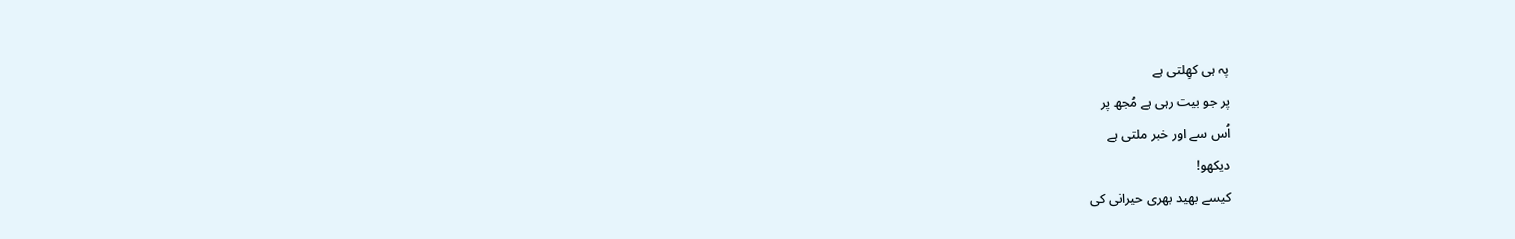پہ ہی کھِلتی ہے
پر جو بیت رہی ہے مُجھ پر
اُس سے اور خبر ملتی ہے
دیکھو!
کیسے بھید بھری حیرانی کی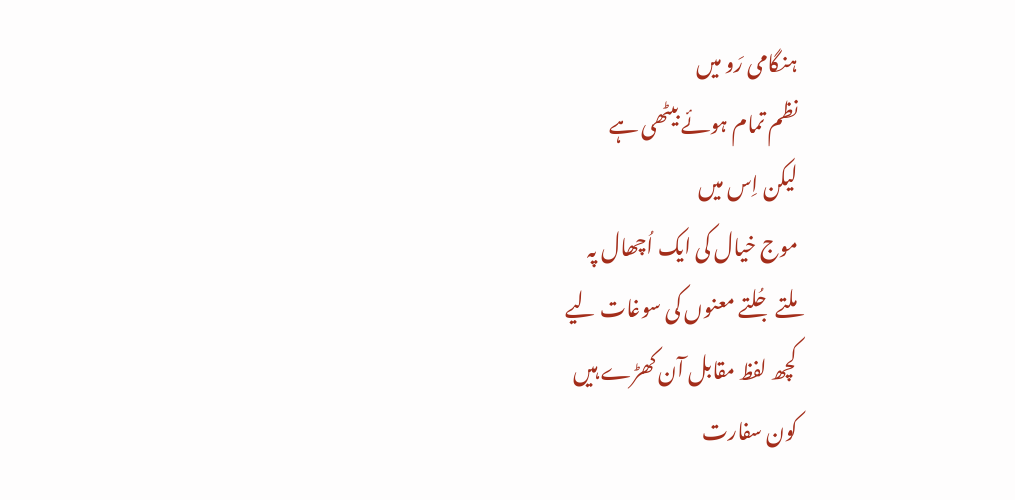ہنگامی رَو میں
نظم تمام ہوئے بیٹھی ہے
لیکن اِس میں
موج خیال کی ایک اُچھال پہ
ملتے جُلتے معنوں کی سوغات لیے
کچھ لفظ مقابل آن کھڑے ہیں
کون سفارت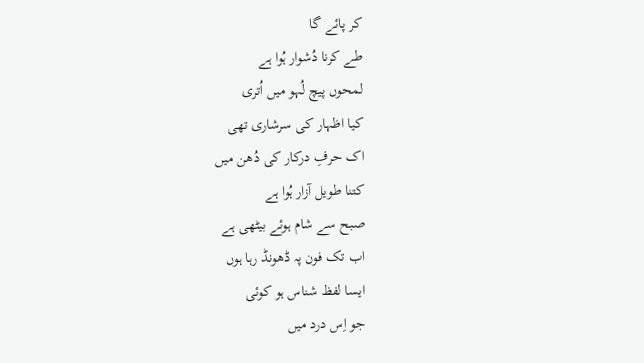کر پائے گا
طے کرنا دُشوار ہُوا ہے
لمحوں پیچ لُہو میں اُتری
کیا اظہار کی سرشاری تھی
اک حرفِ درکار کی دُھن میں
کتنا طویل آزار ہُوا ہے
صبح سے شام ہوئے بیٹھی ہے
اب تک فون پہ ڈھونڈ رہا ہوں
ایسا لفظ شناس ہو کوئی
جو اِس درد میں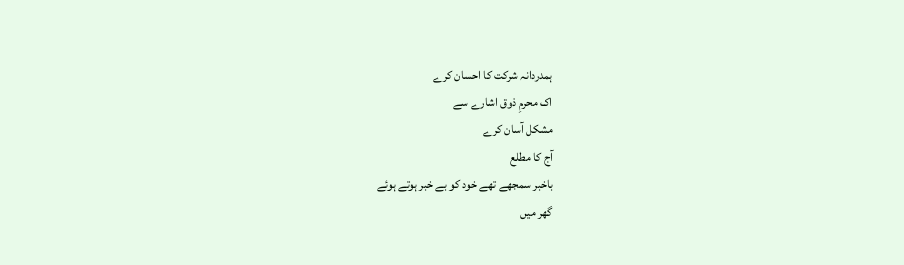ہمدردانہ شرکت کا احسان کرے
اک محرمِ ذوق اشارے سے
مشکل آسان کرے
آج کا مطلع
باخبر سمجھے تھے خود کو بے خبر ہوتے ہوئے
گھر میں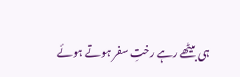ہی بیٹھے رہے رختِ سفر ہوتے ہوئے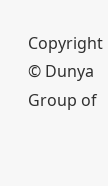Copyright © Dunya Group of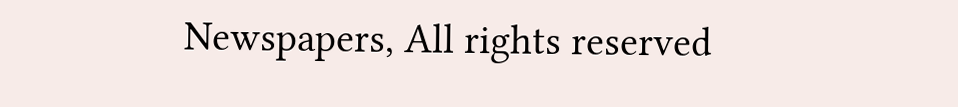Newspapers, All rights reserved